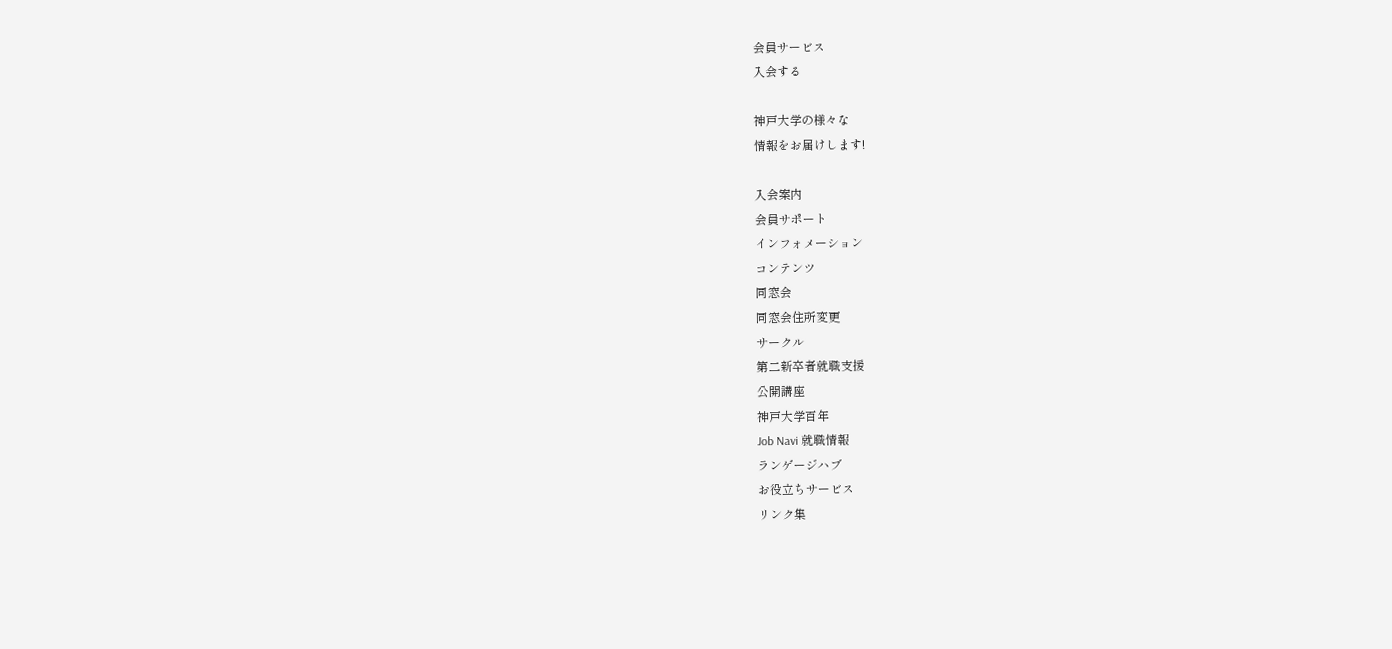会員サービス
入会する

神戸大学の様々な
情報をお届けします!

入会案内
会員サポート
インフォメーション
コンテンツ
同窓会
同窓会住所変更
サークル
第二新卒者就職支援
公開講座
神戸大学百年
Job Navi 就職情報
ランゲージハブ
お役立ちサービス
リンク集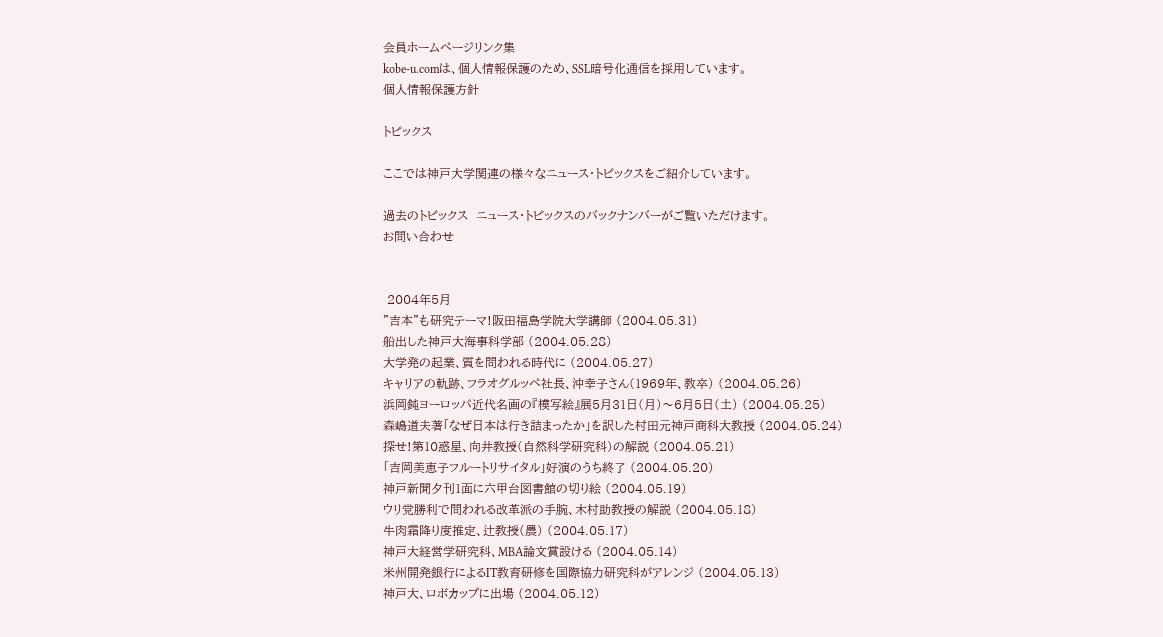会員ホームページリンク集
kobe-u.comは、個人情報保護のため、SSL暗号化通信を採用しています。
個人情報保護方針

トピックス

ここでは神戸大学関連の様々なニュース・トピックスをご紹介しています。

過去のトピックス  ニュース・トピックスのバックナンバーがご覧いただけます。
お問い合わせ


 2004年5月
”吉本”も研究テーマ!阪田福島学院大学講師 (2004.05.31)
船出した神戸大海事科学部 (2004.05.28)
大学発の起業、質を問われる時代に (2004.05.27)
キャリアの軌跡、フラオグルッペ社長、沖幸子さん(1969年、教卒) (2004.05.26)
浜岡鈍ヨーロッパ近代名画の『模写絵』展5月31日(月)〜6月5日(土) (2004.05.25)
森嶋道夫著「なぜ日本は行き詰まったか」を訳した村田元神戸商科大教授 (2004.05.24)
探せ!第10惑星、向井教授(自然科学研究科)の解説 (2004.05.21)
「吉岡美恵子フルートリサイタル」好演のうち終了 (2004.05.20)
神戸新聞夕刊1面に六甲台図書館の切り絵 (2004.05.19)
ウリ党勝利で問われる改革派の手腕、木村助教授の解説 (2004.05.18)
牛肉霜降り度推定、辻教授(農) (2004.05.17)
神戸大経営学研究科、MBA論文賞設ける (2004.05.14)
米州開発銀行によるIT教育研修を国際協力研究科がアレンジ (2004.05.13)
神戸大、ロボカップに出場 (2004.05.12)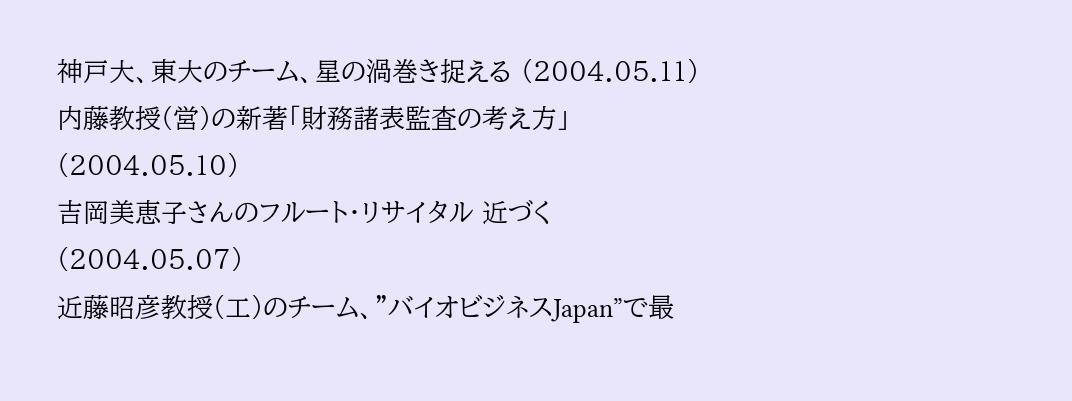神戸大、東大のチーム、星の渦巻き捉える (2004.05.11)
内藤教授(営)の新著「財務諸表監査の考え方」 (2004.05.10)
吉岡美恵子さんのフルート・リサイタル 近づく (2004.05.07)
近藤昭彦教授(工)のチーム、”バイオビジネスJapan”で最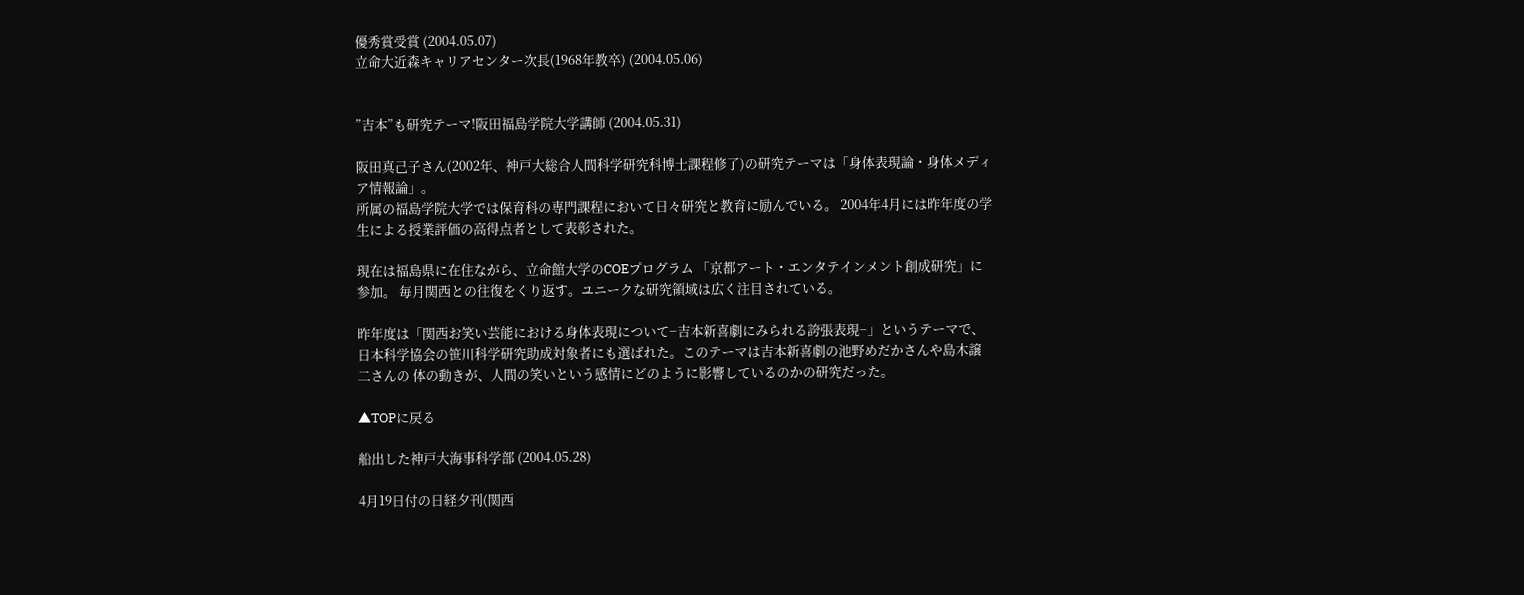優秀賞受賞 (2004.05.07)
立命大近森キャリアセンター次長(1968年教卒) (2004.05.06)


”吉本”も研究テーマ!阪田福島学院大学講師 (2004.05.31)

阪田真己子さん(2002年、神戸大総合人間科学研究科博士課程修了)の研究テーマは「身体表現論・身体メディア情報論」。
所属の福島学院大学では保育科の専門課程において日々研究と教育に励んでいる。 2004年4月には昨年度の学生による授業評価の高得点者として表彰された。

現在は福島県に在住ながら、立命館大学のCOEプログラム 「京都アート・エンタテインメント創成研究」に参加。 毎月関西との往復をくり返す。ユニークな研究領域は広く注目されている。

昨年度は「関西お笑い芸能における身体表現について−吉本新喜劇にみられる誇張表現−」というテーマで、日本科学協会の笹川科学研究助成対象者にも選ばれた。このテーマは吉本新喜劇の池野めだかさんや島木譲二さんの 体の動きが、人間の笑いという感情にどのように影響しているのかの研究だった。

▲TOPに戻る

船出した神戸大海事科学部 (2004.05.28)

4月19日付の日経夕刊(関西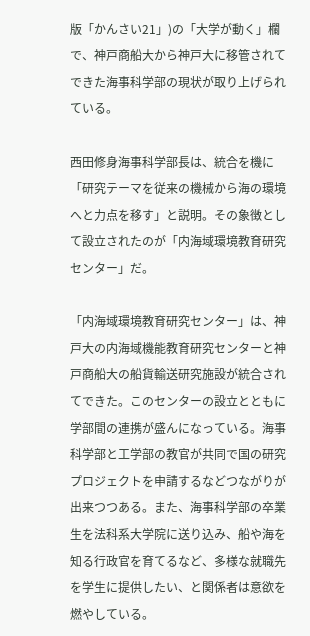版「かんさい21」)の「大学が動く」欄で、神戸商船大から神戸大に移管されてできた海事科学部の現状が取り上げられている。

西田修身海事科学部長は、統合を機に「研究テーマを従来の機械から海の環境へと力点を移す」と説明。その象徴として設立されたのが「内海域環境教育研究センター」だ。

「内海域環境教育研究センター」は、神戸大の内海域機能教育研究センターと神戸商船大の船貨輸送研究施設が統合されてできた。このセンターの設立とともに学部間の連携が盛んになっている。海事科学部と工学部の教官が共同で国の研究プロジェクトを申請するなどつながりが出来つつある。また、海事科学部の卒業生を法科系大学院に送り込み、船や海を知る行政官を育てるなど、多様な就職先を学生に提供したい、と関係者は意欲を燃やしている。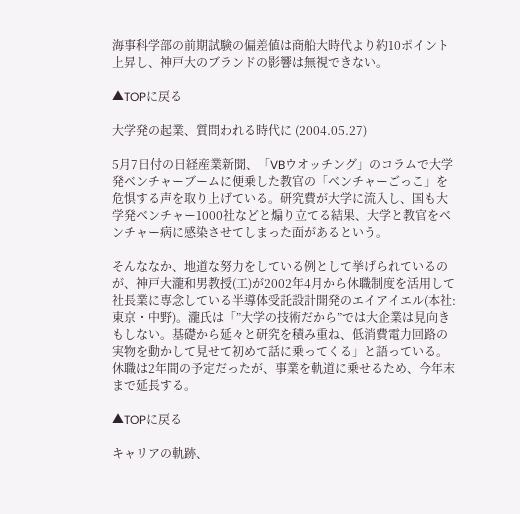海事科学部の前期試験の偏差値は商船大時代より約10ポイント上昇し、神戸大のブランドの影響は無視できない。

▲TOPに戻る

大学発の起業、質問われる時代に (2004.05.27)

5月7日付の日経産業新聞、「VBウオッチング」のコラムで大学発ベンチャーブームに便乗した教官の「ベンチャーごっこ」を危惧する声を取り上げている。研究費が大学に流入し、国も大学発ベンチャー1000社などと煽り立てる結果、大学と教官をベンチャー病に感染させてしまった面があるという。

そんななか、地道な努力をしている例として挙げられているのが、神戸大瀧和男教授(工)が2002年4月から休職制度を活用して社長業に専念している半導体受託設計開発のエイアイエル(本社:東京・中野)。瀧氏は「”大学の技術だから”では大企業は見向きもしない。基礎から延々と研究を積み重ね、低消費電力回路の実物を動かして見せて初めて話に乗ってくる」と語っている。休職は2年間の予定だったが、事業を軌道に乗せるため、今年末まで延長する。

▲TOPに戻る

キャリアの軌跡、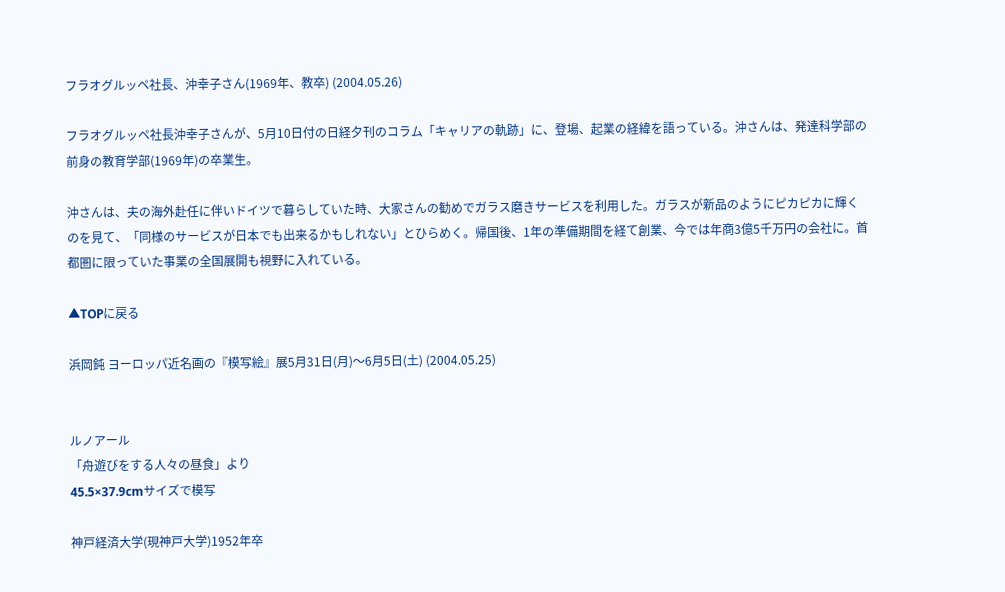フラオグルッペ社長、沖幸子さん(1969年、教卒) (2004.05.26)

フラオグルッペ社長沖幸子さんが、5月10日付の日経夕刊のコラム「キャリアの軌跡」に、登場、起業の経緯を語っている。沖さんは、発達科学部の前身の教育学部(1969年)の卒業生。

沖さんは、夫の海外赴任に伴いドイツで暮らしていた時、大家さんの勧めでガラス磨きサービスを利用した。ガラスが新品のようにピカピカに輝くのを見て、「同様のサービスが日本でも出来るかもしれない」とひらめく。帰国後、1年の準備期間を経て創業、今では年商3億5千万円の会社に。首都圏に限っていた事業の全国展開も視野に入れている。

▲TOPに戻る

浜岡鈍 ヨーロッパ近名画の『模写絵』展5月31日(月)〜6月5日(土) (2004.05.25)


ルノアール
「舟遊びをする人々の昼食」より
45.5×37.9cmサイズで模写

神戸経済大学(現神戸大学)1952年卒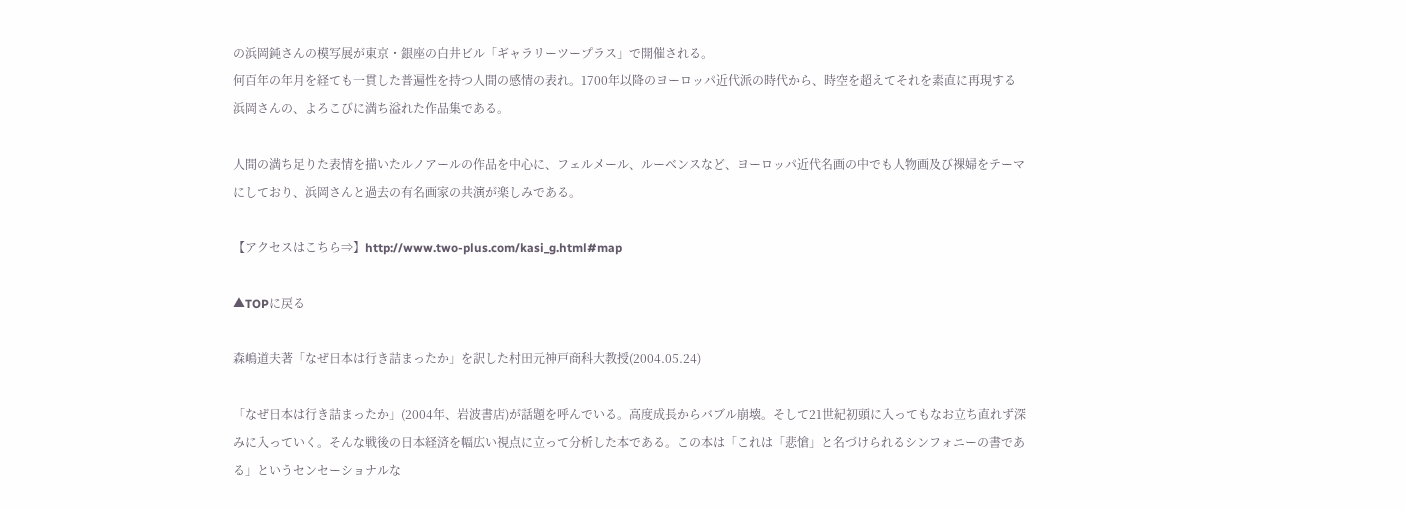の浜岡鈍さんの模写展が東京・銀座の白井ビル「ギャラリーツープラス」で開催される。
何百年の年月を経ても一貫した普遍性を持つ人間の感情の表れ。1700年以降のヨーロッパ近代派の時代から、時空を超えてそれを素直に再現する浜岡さんの、よろこびに満ち溢れた作品集である。

人間の満ち足りた表情を描いたルノアールの作品を中心に、フェルメール、ルーベンスなど、ヨーロッパ近代名画の中でも人物画及び裸婦をテーマにしており、浜岡さんと過去の有名画家の共演が楽しみである。

【アクセスはこちら⇒】http://www.two-plus.com/kasi_g.html#map

▲TOPに戻る

森嶋道夫著「なぜ日本は行き詰まったか」を訳した村田元神戸商科大教授(2004.05.24)

「なぜ日本は行き詰まったか」(2004年、岩波書店)が話題を呼んでいる。高度成長からバブル崩壊。そして21世紀初頭に入ってもなお立ち直れず深みに入っていく。そんな戦後の日本経済を幅広い視点に立って分析した本である。この本は「これは「悲愴」と名づけられるシンフォニーの書である」というセンセーショナルな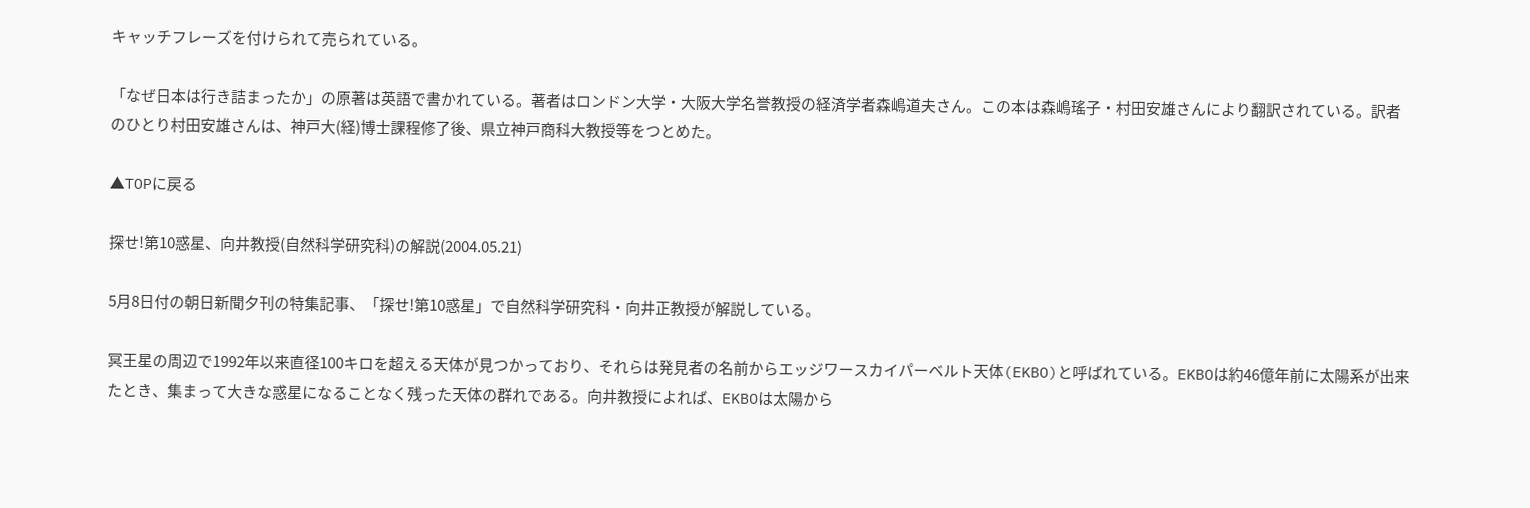キャッチフレーズを付けられて売られている。

「なぜ日本は行き詰まったか」の原著は英語で書かれている。著者はロンドン大学・大阪大学名誉教授の経済学者森嶋道夫さん。この本は森嶋瑤子・村田安雄さんにより翻訳されている。訳者のひとり村田安雄さんは、神戸大(経)博士課程修了後、県立神戸商科大教授等をつとめた。

▲TOPに戻る

探せ!第10惑星、向井教授(自然科学研究科)の解説(2004.05.21)

5月8日付の朝日新聞夕刊の特集記事、「探せ!第10惑星」で自然科学研究科・向井正教授が解説している。

冥王星の周辺で1992年以来直径100キロを超える天体が見つかっており、それらは発見者の名前からエッジワースカイパーベルト天体(EKBO)と呼ばれている。EKBOは約46億年前に太陽系が出来たとき、集まって大きな惑星になることなく残った天体の群れである。向井教授によれば、EKBOは太陽から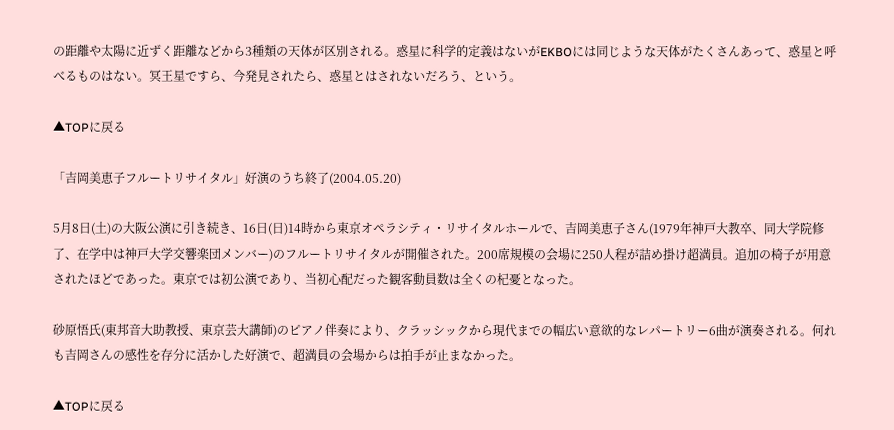の距離や太陽に近ずく距離などから3種類の天体が区別される。惑星に科学的定義はないがEKBOには同じような天体がたくさんあって、惑星と呼べるものはない。冥王星ですら、今発見されたら、惑星とはされないだろう、という。

▲TOPに戻る

「吉岡美恵子フルートリサイタル」好演のうち終了(2004.05.20)

5月8日(土)の大阪公演に引き続き、16日(日)14時から東京オペラシティ・リサイタルホールで、吉岡美恵子さん(1979年神戸大教卒、同大学院修了、在学中は神戸大学交響楽団メンバー)のフルートリサイタルが開催された。200席規模の会場に250人程が詰め掛け超満員。追加の椅子が用意されたほどであった。東京では初公演であり、当初心配だった観客動員数は全くの杞憂となった。

砂原悟氏(東邦音大助教授、東京芸大講師)のピアノ伴奏により、クラッシックから現代までの幅広い意欲的なレパートリー6曲が演奏される。何れも吉岡さんの感性を存分に活かした好演で、超満員の会場からは拍手が止まなかった。

▲TOPに戻る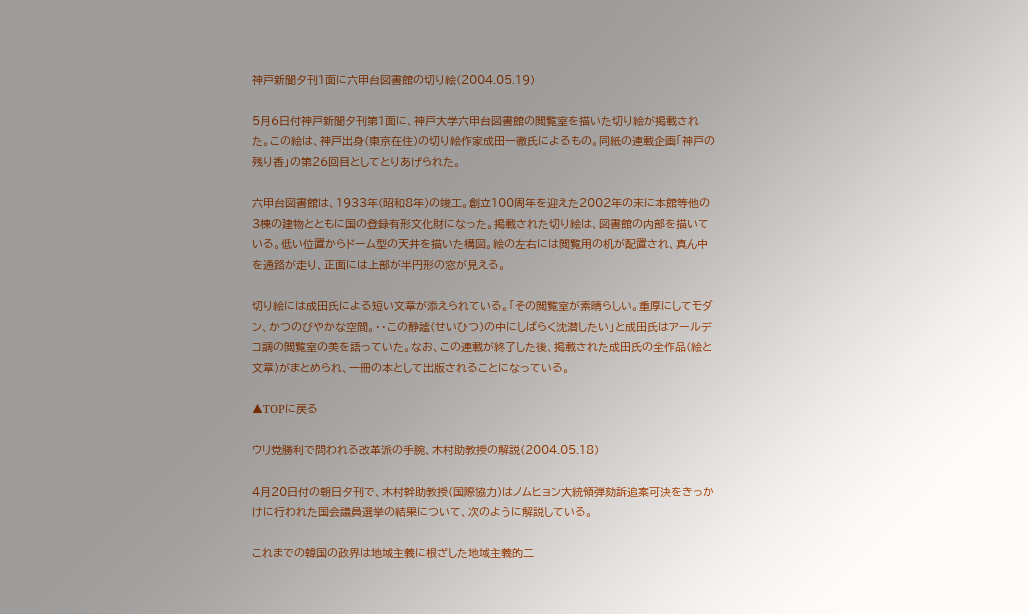神戸新聞夕刊1面に六甲台図書館の切り絵(2004.05.19)

5月6日付神戸新聞夕刊第1面に、神戸大学六甲台図書館の閲覧室を描いた切り絵が掲載された。この絵は、神戸出身(東京在住)の切り絵作家成田一徹氏によるもの。同紙の連載企画「神戸の残り香」の第26回目としてとりあげられた。

六甲台図書館は、1933年(昭和8年)の竣工。創立100周年を迎えた2002年の末に本館等他の3棟の建物とともに国の登録有形文化財になった。掲載された切り絵は、図書館の内部を描いている。低い位置からドーム型の天井を描いた構図。絵の左右には閲覧用の机が配置され、真ん中を通路が走り、正面には上部が半円形の窓が見える。

切り絵には成田氏による短い文章が添えられている。「その閲覧室が素晴らしい。重厚にしてモダン、かつのびやかな空間。・・この静謐(せいひつ)の中にしばらく沈潜したい」と成田氏はアールデコ調の閲覧室の美を語っていた。なお、この連載が終了した後、掲載された成田氏の全作品(絵と文章)がまとめられ、一冊の本として出版されることになっている。

▲TOPに戻る

ウリ党勝利で問われる改革派の手腕、木村助教授の解説(2004.05.18)

4月20日付の朝日夕刊で、木村幹助教授(国際協力)はノムヒョン大統領弾劾訴追案可決をきっかけに行われた国会議員選挙の結果について、次のように解説している。

これまでの韓国の政界は地域主義に根ざした地域主義的二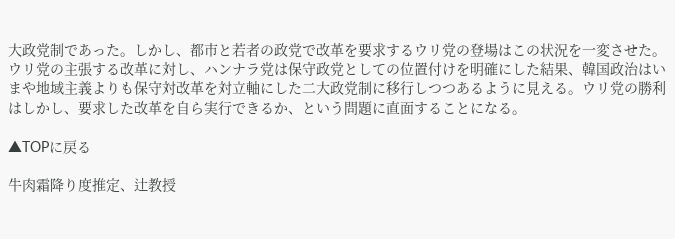大政党制であった。しかし、都市と若者の政党で改革を要求するウリ党の登場はこの状況を一変させた。ウリ党の主張する改革に対し、ハンナラ党は保守政党としての位置付けを明確にした結果、韓国政治はいまや地域主義よりも保守対改革を対立軸にした二大政党制に移行しつつあるように見える。ウリ党の勝利はしかし、要求した改革を自ら実行できるか、という問題に直面することになる。

▲TOPに戻る

牛肉霜降り度推定、辻教授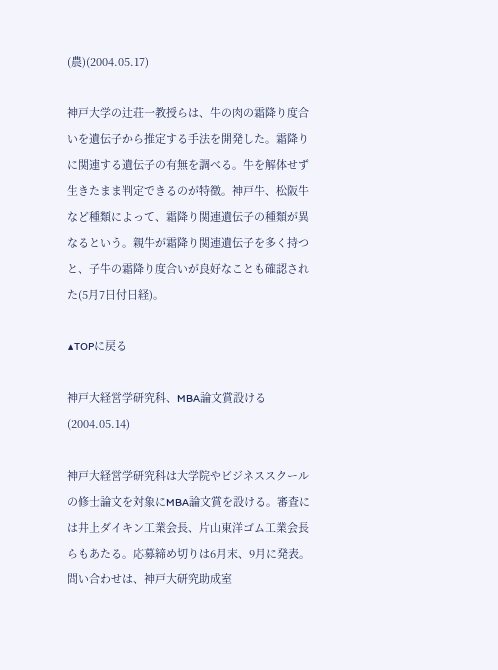(農)(2004.05.17)

神戸大学の辻荘一教授らは、牛の肉の霜降り度合いを遺伝子から推定する手法を開発した。霜降りに関連する遺伝子の有無を調べる。牛を解体せず生きたまま判定できるのが特徴。神戸牛、松阪牛など種類によって、霜降り関連遺伝子の種類が異なるという。親牛が霜降り関連遺伝子を多く持つと、子牛の霜降り度合いが良好なことも確認された(5月7日付日経)。

▲TOPに戻る

神戸大経営学研究科、MBA論文賞設ける(2004.05.14)

神戸大経営学研究科は大学院やビジネススクールの修士論文を対象にMBA論文賞を設ける。審査には井上ダイキン工業会長、片山東洋ゴム工業会長らもあたる。応募締め切りは6月末、9月に発表。問い合わせは、神戸大研究助成室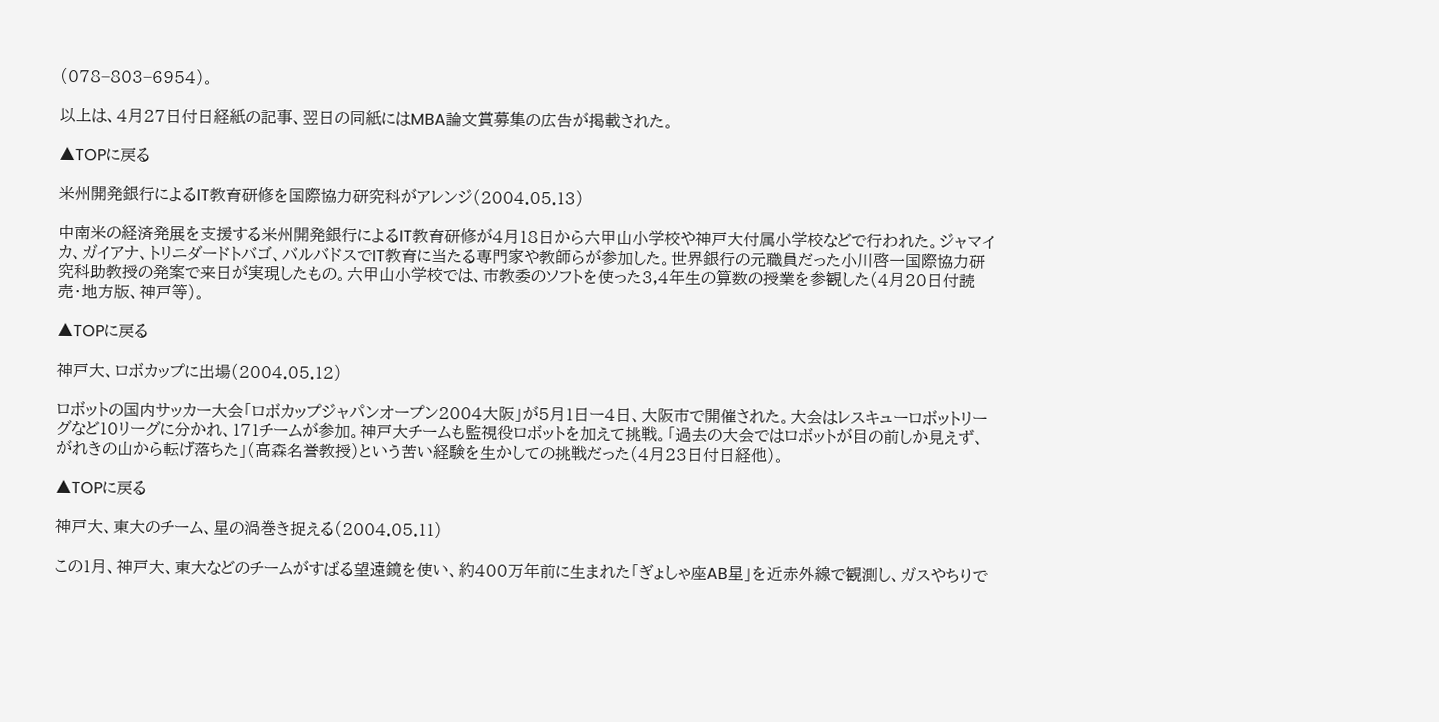(078−803−6954)。

以上は、4月27日付日経紙の記事、翌日の同紙にはMBA論文賞募集の広告が掲載された。

▲TOPに戻る

米州開発銀行によるIT教育研修を国際協力研究科がアレンジ(2004.05.13)

中南米の経済発展を支援する米州開発銀行によるIT教育研修が4月18日から六甲山小学校や神戸大付属小学校などで行われた。ジャマイカ、ガイアナ、トリニダードトバゴ、バルバドスでIT教育に当たる専門家や教師らが参加した。世界銀行の元職員だった小川啓一国際協力研究科助教授の発案で来日が実現したもの。六甲山小学校では、市教委のソフトを使った3,4年生の算数の授業を参観した(4月20日付読売・地方版、神戸等)。

▲TOPに戻る

神戸大、ロボカップに出場(2004.05.12)

ロボットの国内サッカー大会「ロボカップジャパンオープン2004大阪」が5月1日ー4日、大阪市で開催された。大会はレスキューロボットリーグなど10リーグに分かれ、171チームが参加。神戸大チームも監視役ロボットを加えて挑戦。「過去の大会ではロボットが目の前しか見えず、がれきの山から転げ落ちた」(高森名誉教授)という苦い経験を生かしての挑戦だった(4月23日付日経他)。

▲TOPに戻る

神戸大、東大のチーム、星の渦巻き捉える(2004.05.11)

この1月、神戸大、東大などのチームがすばる望遠鏡を使い、約400万年前に生まれた「ぎょしゃ座AB星」を近赤外線で観測し、ガスやちりで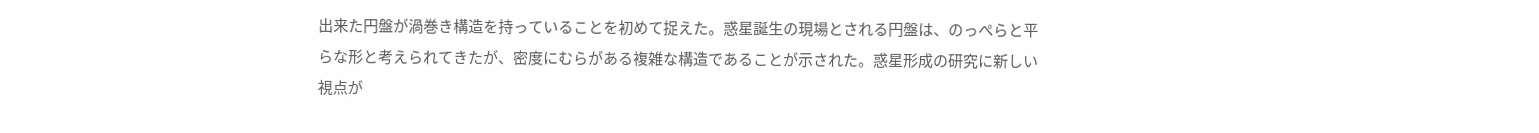出来た円盤が渦巻き構造を持っていることを初めて捉えた。惑星誕生の現場とされる円盤は、のっぺらと平らな形と考えられてきたが、密度にむらがある複雑な構造であることが示された。惑星形成の研究に新しい視点が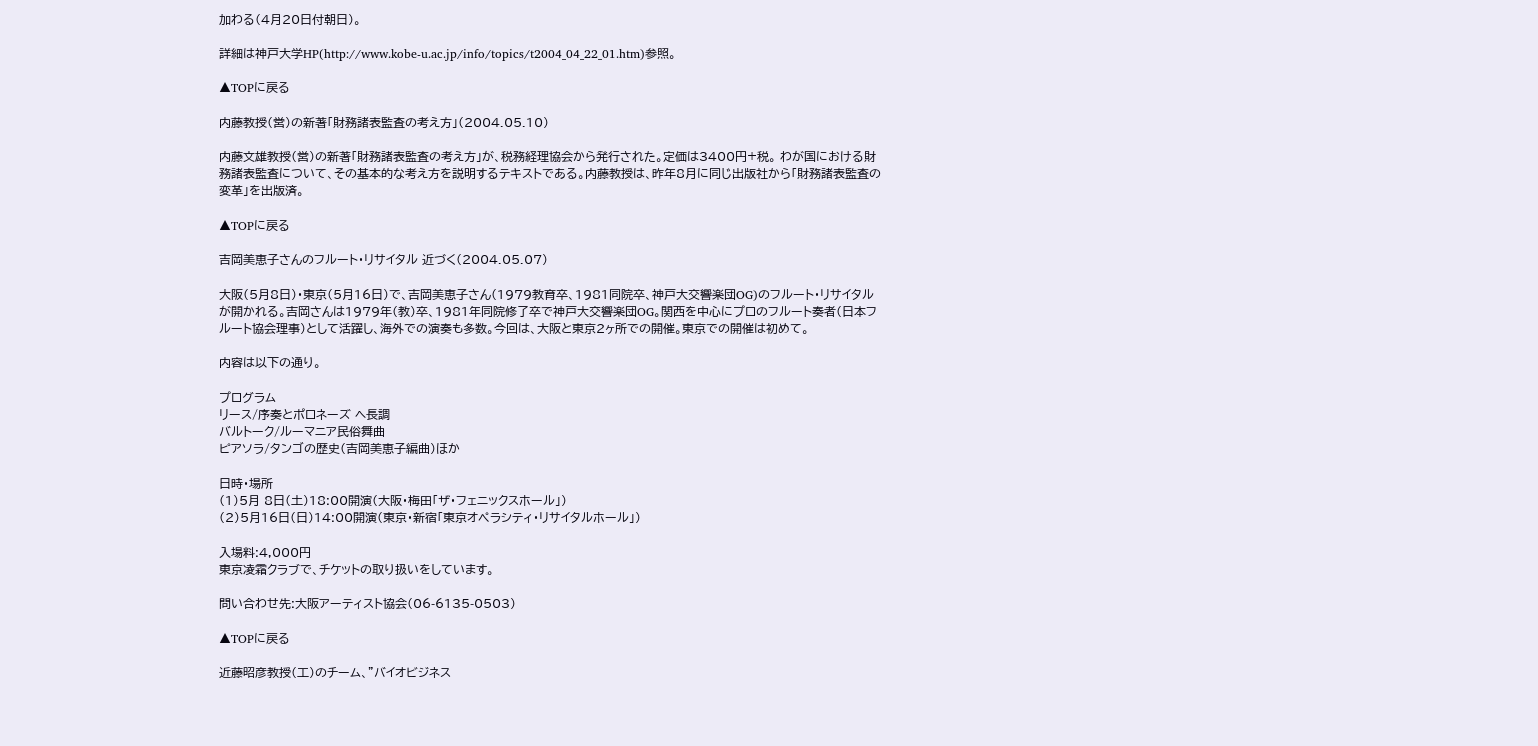加わる(4月20日付朝日)。

詳細は神戸大学HP(http://www.kobe-u.ac.jp/info/topics/t2004_04_22_01.htm)参照。

▲TOPに戻る

内藤教授(営)の新著「財務諸表監査の考え方」(2004.05.10)

内藤文雄教授(営)の新著「財務諸表監査の考え方」が、税務経理協会から発行された。定価は3400円+税。 わが国における財務諸表監査について、その基本的な考え方を説明するテキストである。内藤教授は、昨年8月に同じ出版社から「財務諸表監査の変革」を出版済。

▲TOPに戻る

吉岡美恵子さんのフルート・リサイタル 近づく(2004.05.07)

大阪(5月8日)・東京(5月16日)で、吉岡美恵子さん(1979教育卒、1981同院卒、神戸大交響楽団OG)のフルート・リサイタルが開かれる。吉岡さんは1979年(教)卒、1981年同院修了卒で神戸大交響楽団OG。関西を中心にプロのフルート奏者(日本フルート協会理事)として活躍し、海外での演奏も多数。今回は、大阪と東京2ヶ所での開催。東京での開催は初めて。

内容は以下の通り。

プログラム
リース/序奏とポロネーズ ヘ長調
バルトーク/ルーマニア民俗舞曲
ピアソラ/タンゴの歴史(吉岡美恵子編曲)ほか

日時・場所
(1)5月 8日(土)18:00開演(大阪・梅田「ザ・フェニックスホール」)
(2)5月16日(日)14:00開演(東京・新宿「東京オペラシティ・リサイタルホール」)

入場料:4,000円
東京凌霜クラブで、チケットの取り扱いをしています。

問い合わせ先:大阪アーティスト協会(06-6135-0503)

▲TOPに戻る

近藤昭彦教授(工)のチーム、”バイオビジネス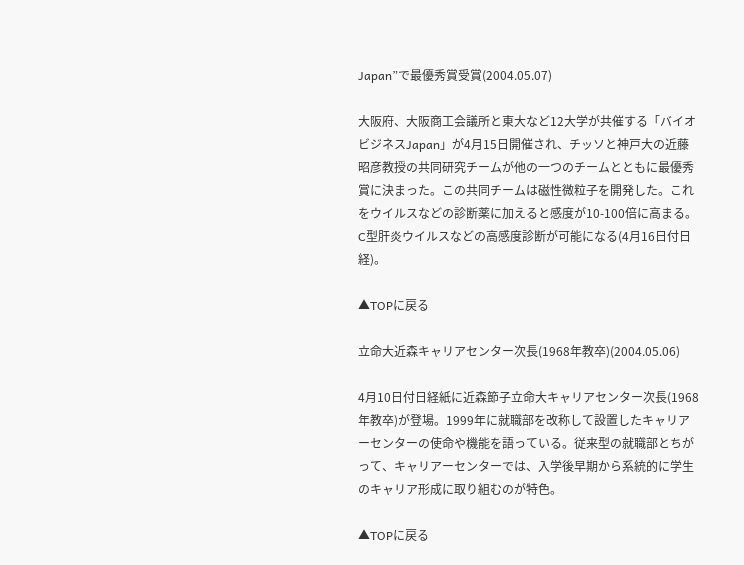Japan”で最優秀賞受賞(2004.05.07)

大阪府、大阪商工会議所と東大など12大学が共催する「バイオビジネスJapan」が4月15日開催され、チッソと神戸大の近藤昭彦教授の共同研究チームが他の一つのチームとともに最優秀賞に決まった。この共同チームは磁性微粒子を開発した。これをウイルスなどの診断薬に加えると感度が10-100倍に高まる。C型肝炎ウイルスなどの高感度診断が可能になる(4月16日付日経)。

▲TOPに戻る

立命大近森キャリアセンター次長(1968年教卒)(2004.05.06)

4月10日付日経紙に近森節子立命大キャリアセンター次長(1968年教卒)が登場。1999年に就職部を改称して設置したキャリアーセンターの使命や機能を語っている。従来型の就職部とちがって、キャリアーセンターでは、入学後早期から系統的に学生のキャリア形成に取り組むのが特色。

▲TOPに戻る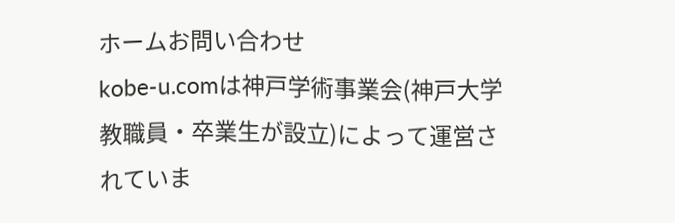ホームお問い合わせ
kobe-u.comは神戸学術事業会(神戸大学教職員・卒業生が設立)によって運営されていま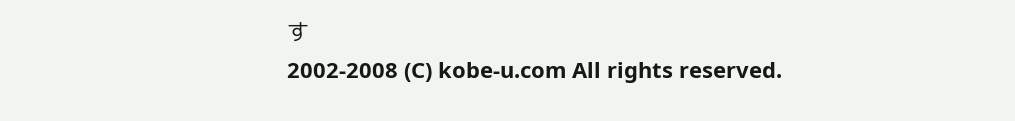す
2002-2008 (C) kobe-u.com All rights reserved.